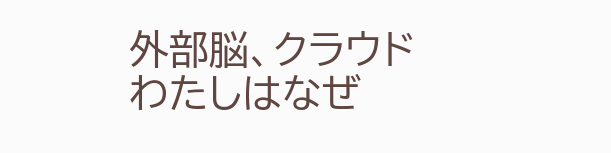外部脳、クラウド
わたしはなぜ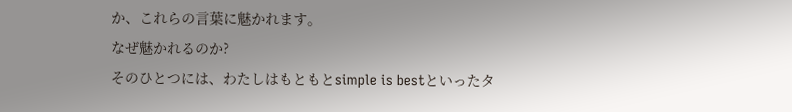か、これらの言葉に魅かれます。
なぜ魅かれるのか?
そのひとつには、わたしはもともとsimple is bestといったタ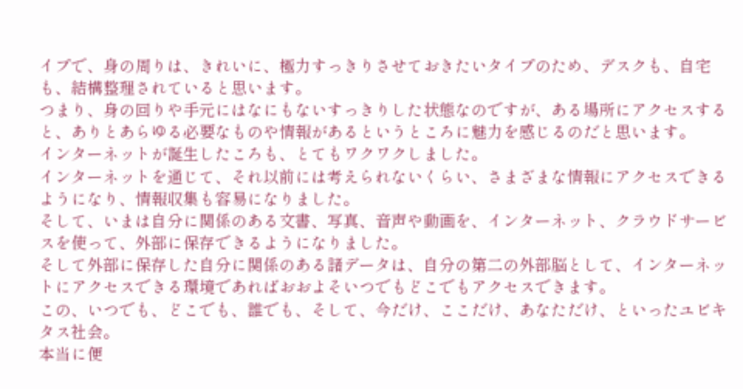イプで、身の周りは、きれいに、極力すっきりさせておきたいタイプのため、デスクも、自宅も、結構整理されていると思います。
つまり、身の回りや手元にはなにもないすっきりした状態なのですが、ある場所にアクセスすると、ありとあらゆる必要なものや情報があるというところに魅力を感じるのだと思います。
インターネットが誕生したころも、とてもワクワクしました。
インターネットを通じて、それ以前には考えられないくらい、さまざまな情報にアクセスできるようになり、情報収集も容易になりました。
そして、いまは自分に関係のある文書、写真、音声や動画を、インターネット、クラウドサービスを使って、外部に保存できるようになりました。
そして外部に保存した自分に関係のある諸データは、自分の第二の外部脳として、インターネットにアクセスできる環境であればおおよそいつでもどこでもアクセスできます。
この、いつでも、どこでも、誰でも、そして、今だけ、ここだけ、あなただけ、といったユビキタス社会。
本当に便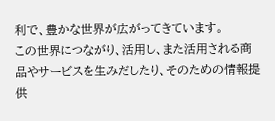利で、豊かな世界が広がってきています。
この世界につながり、活用し、また活用される商品やサービスを生みだしたり、そのための情報提供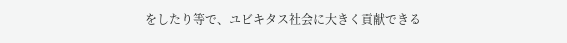をしたり等で、ユビキタス社会に大きく貢献できる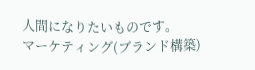人間になりたいものです。
マーケティング(ブランド構築)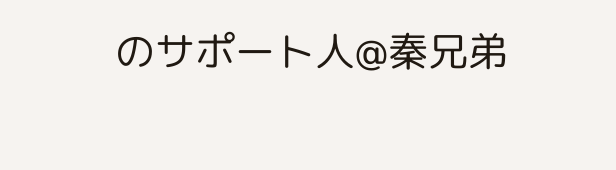のサポート人@秦兄弟